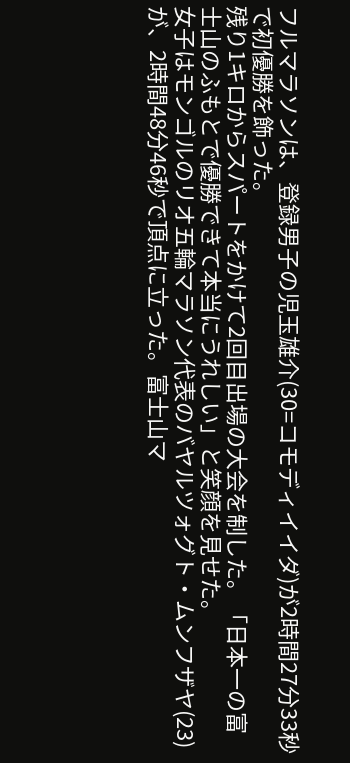フルマラソンは、登録男子の児玉雄介(30=コモディイイダ)が2時間27分33秒で初優勝を飾った。
残り1キロからスパートをかけて2回目出場の大会を制した。「日本一の富士山のふもとで優勝できて本当にうれしい」と笑顔を見せた。
女子はモンゴルのリオ五輪マラソン代表のバヤルツォグト・ムンフザヤ(23)が、2時間48分46秒で頂点に立った。富士山マ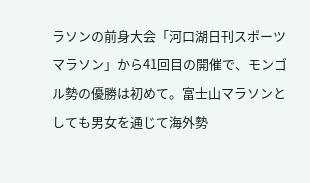ラソンの前身大会「河口湖日刊スポーツマラソン」から41回目の開催で、モンゴル勢の優勝は初めて。富士山マラソンとしても男女を通じて海外勢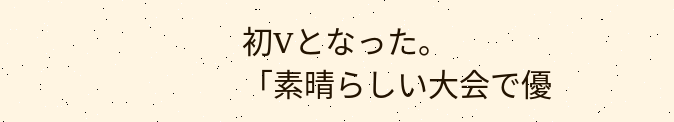初Vとなった。
「素晴らしい大会で優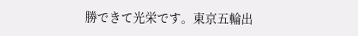勝できて光栄です。東京五輪出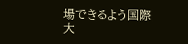場できるよう国際大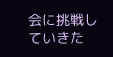会に挑戦していきた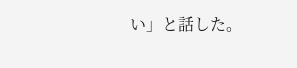い」と話した。